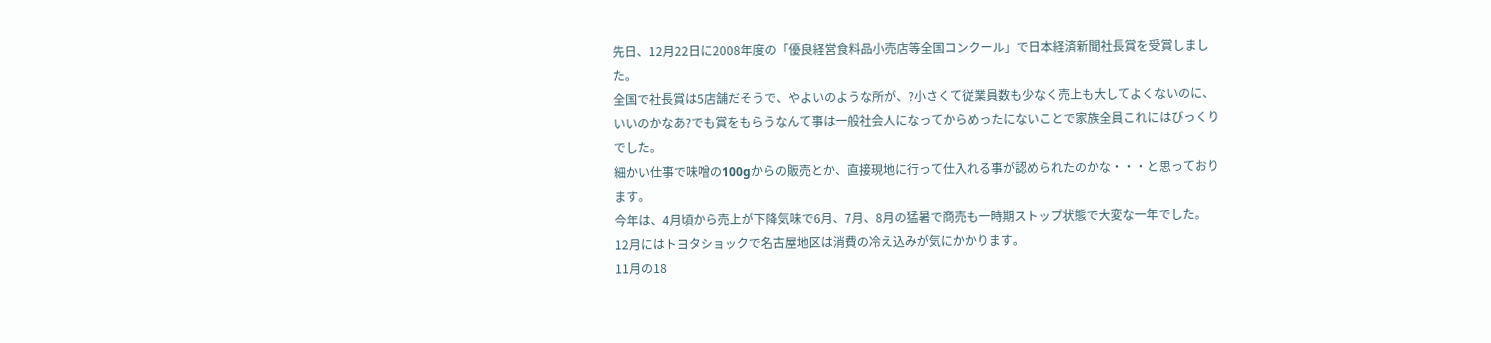先日、12月22日に2008年度の「優良経営食料品小売店等全国コンクール」で日本経済新聞社長賞を受賞しました。
全国で社長賞は5店舗だそうで、やよいのような所が、?小さくて従業員数も少なく売上も大してよくないのに、いいのかなあ?でも賞をもらうなんて事は一般社会人になってからめったにないことで家族全員これにはびっくりでした。
細かい仕事で味噌の100gからの販売とか、直接現地に行って仕入れる事が認められたのかな・・・と思っております。
今年は、4月頃から売上が下降気味で6月、7月、8月の猛暑で商売も一時期ストップ状態で大変な一年でした。
12月にはトヨタショックで名古屋地区は消費の冷え込みが気にかかります。
11月の18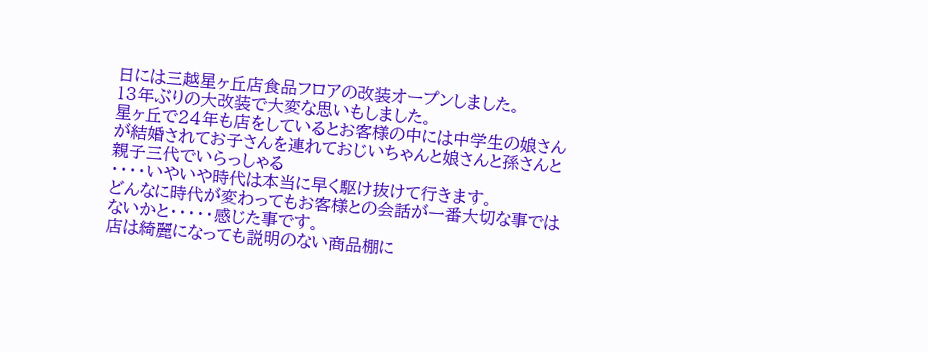日には三越星ヶ丘店食品フロアの改装オープンしました。
13年ぶりの大改装で大変な思いもしました。
星ヶ丘で24年も店をしているとお客様の中には中学生の娘さんが結婚されてお子さんを連れておじいちゃんと娘さんと孫さんと親子三代でいらっしゃる
・・・・いやいや時代は本当に早く駆け抜けて行きます。
どんなに時代が変わってもお客様との会話が一番大切な事ではないかと・・・・・感じた事です。
店は綺麗になっても説明のない商品棚に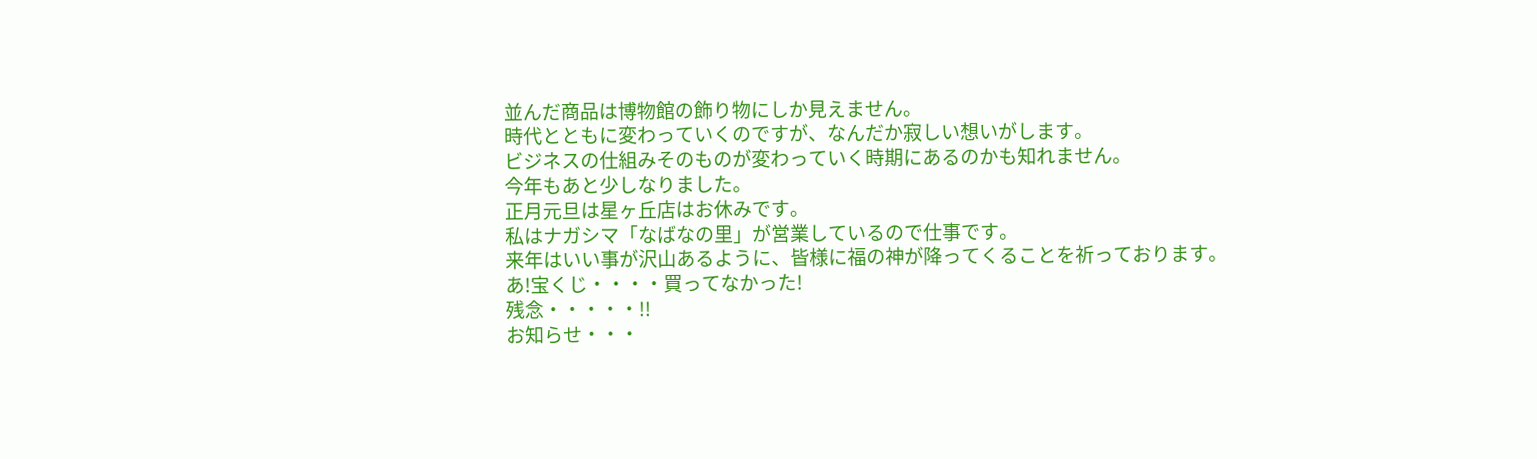並んだ商品は博物館の飾り物にしか見えません。
時代とともに変わっていくのですが、なんだか寂しい想いがします。
ビジネスの仕組みそのものが変わっていく時期にあるのかも知れません。
今年もあと少しなりました。
正月元旦は星ヶ丘店はお休みです。
私はナガシマ「なばなの里」が営業しているので仕事です。
来年はいい事が沢山あるように、皆様に福の神が降ってくることを祈っております。
あ!宝くじ・・・・買ってなかった!
残念・・・・・!!
お知らせ・・・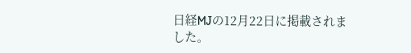日経MJの12月22日に掲載されました。